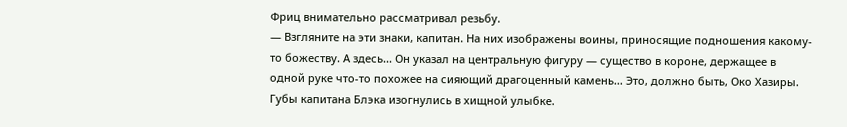Фриц внимательно рассматривал резьбу.
— Взгляните на эти знаки, капитан. На них изображены воины, приносящие подношения какому-то божеству. А здесь... Он указал на центральную фигуру — существо в короне, держащее в одной руке что-то похожее на сияющий драгоценный камень... Это, должно быть, Око Хазиры.
Губы капитана Блэка изогнулись в хищной улыбке.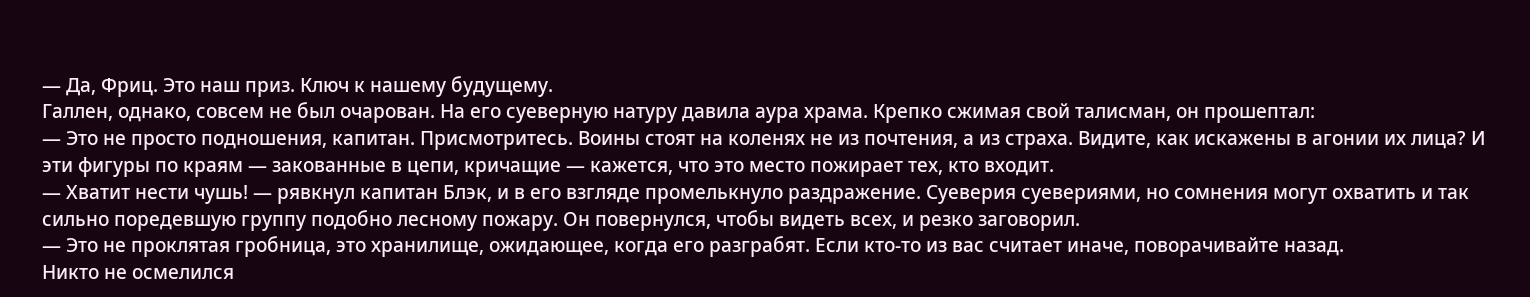— Да, Фриц. Это наш приз. Ключ к нашему будущему.
Галлен, однако, совсем не был очарован. На его суеверную натуру давила аура храма. Крепко сжимая свой талисман, он прошептал:
— Это не просто подношения, капитан. Присмотритесь. Воины стоят на коленях не из почтения, а из страха. Видите, как искажены в агонии их лица? И эти фигуры по краям — закованные в цепи, кричащие — кажется, что это место пожирает тех, кто входит.
— Хватит нести чушь! — рявкнул капитан Блэк, и в его взгляде промелькнуло раздражение. Суеверия суевериями, но сомнения могут охватить и так сильно поредевшую группу подобно лесному пожару. Он повернулся, чтобы видеть всех, и резко заговорил.
— Это не проклятая гробница, это хранилище, ожидающее, когда его разграбят. Если кто-то из вас считает иначе, поворачивайте назад.
Никто не осмелился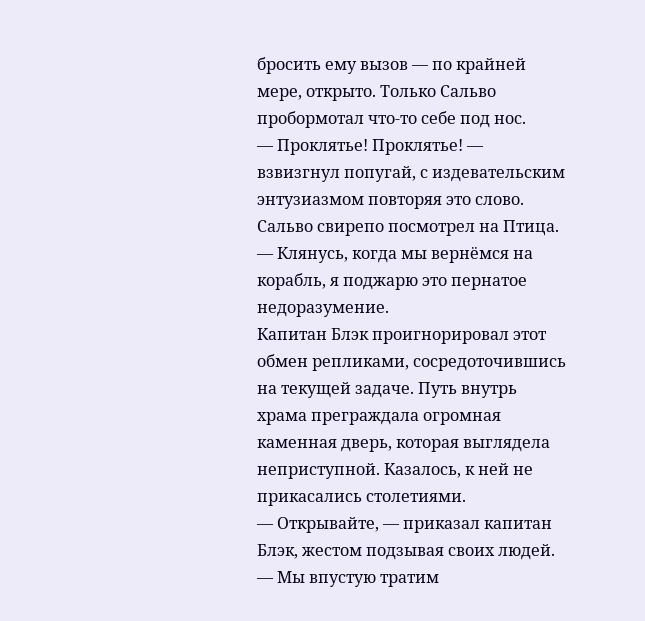бросить ему вызов — по крайней мере, открыто. Только Сальво пробормотал что-то себе под нос.
— Проклятье! Проклятье! — взвизгнул попугай, с издевательским энтузиазмом повторяя это слово.
Сальво свирепо посмотрел на Птица.
— Клянусь, когда мы вернёмся на корабль, я поджарю это пернатое недоразумение.
Капитан Блэк проигнорировал этот обмен репликами, сосредоточившись на текущей задаче. Путь внутрь храма преграждала огромная каменная дверь, которая выглядела неприступной. Казалось, к ней не прикасались столетиями.
— Открывайте, — приказал капитан Блэк, жестом подзывая своих людей. — Мы впустую тратим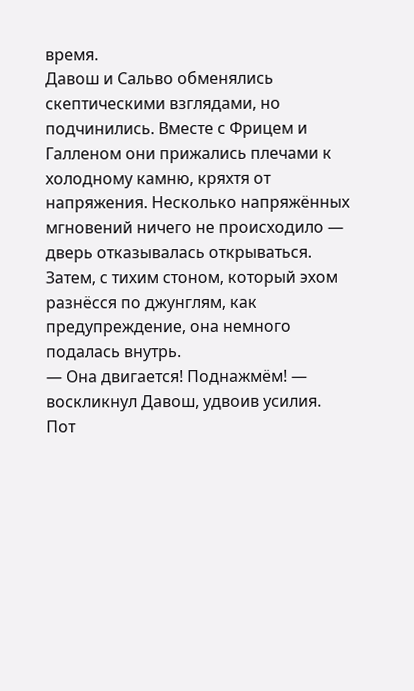время.
Давош и Сальво обменялись скептическими взглядами, но подчинились. Вместе с Фрицем и Галленом они прижались плечами к холодному камню, кряхтя от напряжения. Несколько напряжённых мгновений ничего не происходило — дверь отказывалась открываться. Затем, с тихим стоном, который эхом разнёсся по джунглям, как предупреждение, она немного подалась внутрь.
— Она двигается! Поднажмём! — воскликнул Давош, удвоив усилия. Пот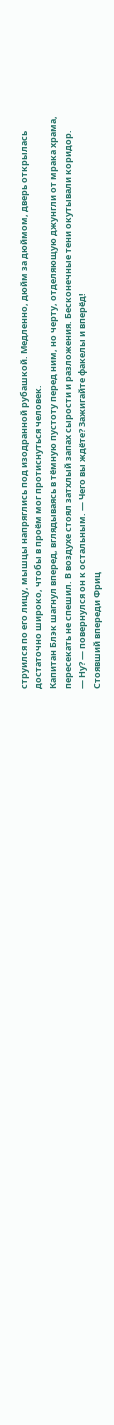струился по его лицу, мышцы напряглись под изодранной рубашкой. Медленно, дюйм за дюймом, дверь открылась достаточно широко, чтобы в проём мог протиснуться человек.
Капитан Блэк шагнул вперед, вглядываясь в тёмную пустоту перед ним, но черту, отделяющую джунгли от мрака храма, пересекать не спешил. В воздухе стоял затхлый запах сырости и разложения. Бесконечные тени окутывали коридор.
— Ну? — повернулся он к остальным. — Чего вы ждёте? Зажигайте факелы и вперёд!
Стоявший впереди Фриц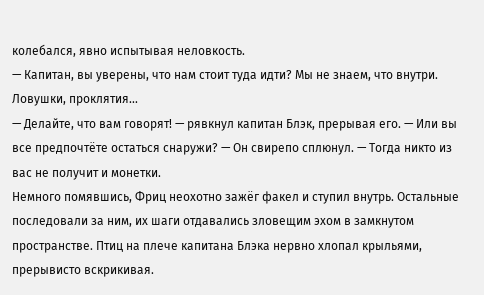колебался, явно испытывая неловкость.
— Капитан, вы уверены, что нам стоит туда идти? Мы не знаем, что внутри. Ловушки, проклятия...
— Делайте, что вам говорят! — рявкнул капитан Блэк, прерывая его. — Или вы все предпочтёте остаться снаружи? — Он свирепо сплюнул. — Тогда никто из вас не получит и монетки.
Немного помявшись, Фриц неохотно зажёг факел и ступил внутрь. Остальные последовали за ним, их шаги отдавались зловещим эхом в замкнутом пространстве. Птиц на плече капитана Блэка нервно хлопал крыльями, прерывисто вскрикивая.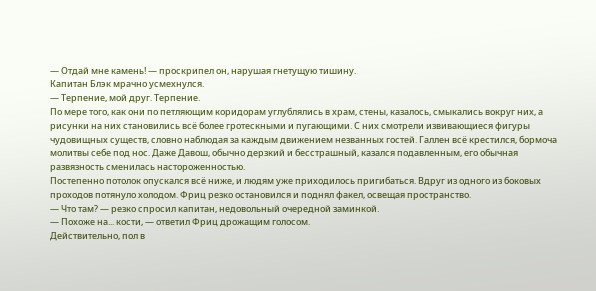— Отдай мне камень! — проскрипел он, нарушая гнетущую тишину.
Капитан Блэк мрачно усмехнулся.
— Терпение, мой друг. Терпение.
По мере того, как они по петляющим коридорам углублялись в храм, стены, казалось, смыкались вокруг них, а рисунки на них становились всё более гротескными и пугающими. С них смотрели извивающиеся фигуры чудовищных существ, словно наблюдая за каждым движением незванных гостей. Галлен всё крестился, бормоча молитвы себе под нос. Даже Давош, обычно дерзкий и бесстрашный, казался подавленным, его обычная развязность сменилась настороженностью.
Постепенно потолок опускался всё ниже, и людям уже приходилось пригибаться. Вдруг из одного из боковых проходов потянуло холодом. Фриц резко остановился и поднял факел, освещая пространство.
— Что там? — резко спросил капитан, недовольный очередной заминкой.
— Похоже на... кости, — ответил Фриц дрожащим голосом.
Действительно, пол в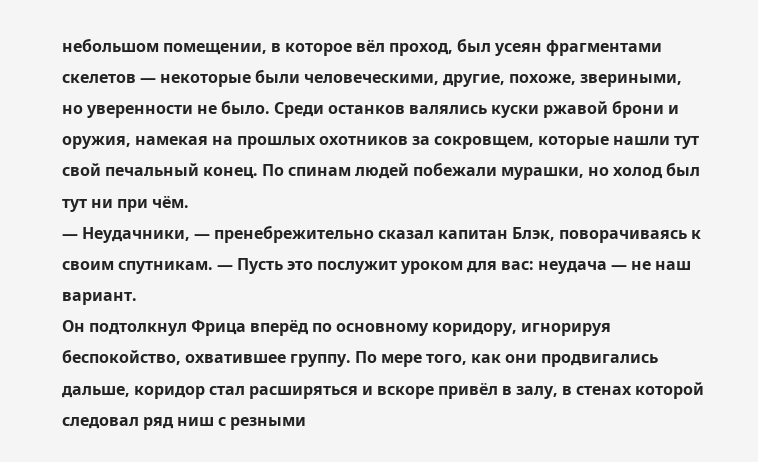небольшом помещении, в которое вёл проход, был усеян фрагментами скелетов — некоторые были человеческими, другие, похоже, звериными, но уверенности не было. Среди останков валялись куски ржавой брони и оружия, намекая на прошлых охотников за сокровщем, которые нашли тут свой печальный конец. По спинам людей побежали мурашки, но холод был тут ни при чём.
— Неудачники, — пренебрежительно сказал капитан Блэк, поворачиваясь к своим спутникам. — Пусть это послужит уроком для вас: неудача — не наш вариант.
Он подтолкнул Фрица вперёд по основному коридору, игнорируя беспокойство, охватившее группу. По мере того, как они продвигались дальше, коридор стал расширяться и вскоре привёл в залу, в стенах которой следовал ряд ниш с резными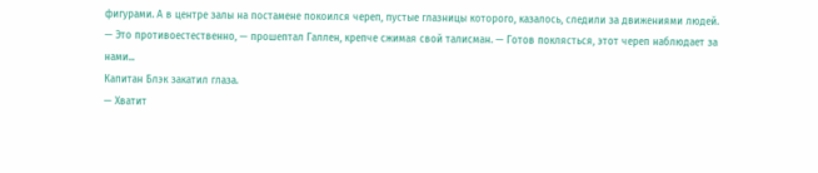фигурами. А в центре залы на постамене покоился череп, пустые глазницы которого, казалось, следили за движениями людей.
— Это противоестественно, — прошептал Галлен, крепче сжимая свой талисман. — Готов поклясться, этот череп наблюдает за нами...
Капитан Блэк закатил глаза.
— Хватит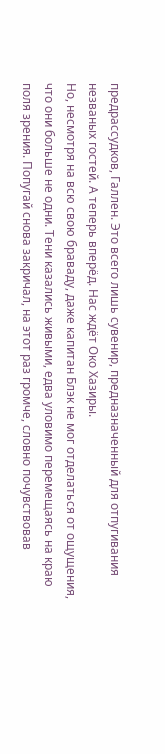предрассудков, Галлен. Это всего лишь сувенир, предназначенный для отпугивания незваных гостей. А теперь вперёд. Нас ждёт Око Хазиры.
Но, несмотря на всю свою браваду, даже капитан Блэк не мог отделаться от ощущения, что они больше не одни. Тени казались живыми, едва уловимо перемещаясь на краю поля зрения. Попугай снова закричал, на этот раз громче, словно почувствовав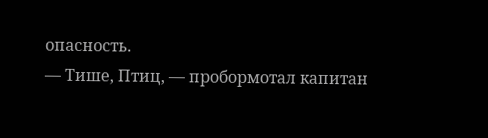опасность.
— Тише, Птиц, — пробормотал капитан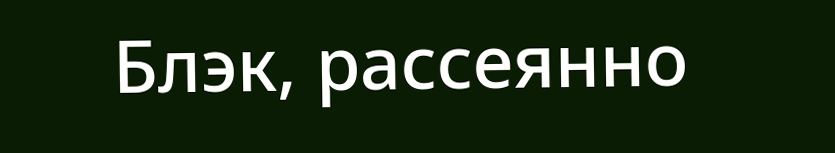Блэк, рассеянно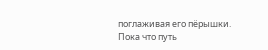поглаживая его пёрышки.
Пока что путь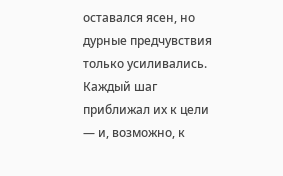оставался ясен, но дурные предчувствия только усиливались. Каждый шаг приближал их к цели — и, возможно, к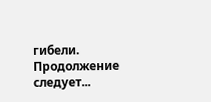гибели.
Продолжение следует...